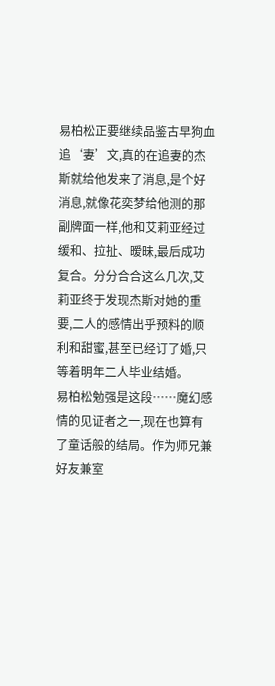易柏松正要继续品鉴古早狗血追‘妻’文,真的在追妻的杰斯就给他发来了消息,是个好消息,就像花奕梦给他测的那副牌面一样,他和艾莉亚经过缓和、拉扯、暧昧,最后成功复合。分分合合这么几次,艾莉亚终于发现杰斯对她的重要,二人的感情出乎预料的顺利和甜蜜,甚至已经订了婚,只等着明年二人毕业结婚。
易柏松勉强是这段……魔幻感情的见证者之一,现在也算有了童话般的结局。作为师兄兼好友兼室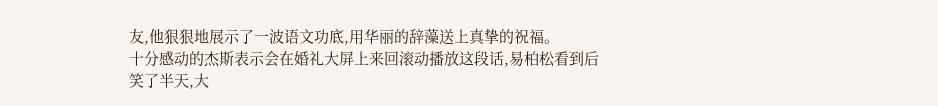友,他狠狠地展示了一波语文功底,用华丽的辞藻送上真挚的祝福。
十分感动的杰斯表示会在婚礼大屏上来回滚动播放这段话,易柏松看到后笑了半天,大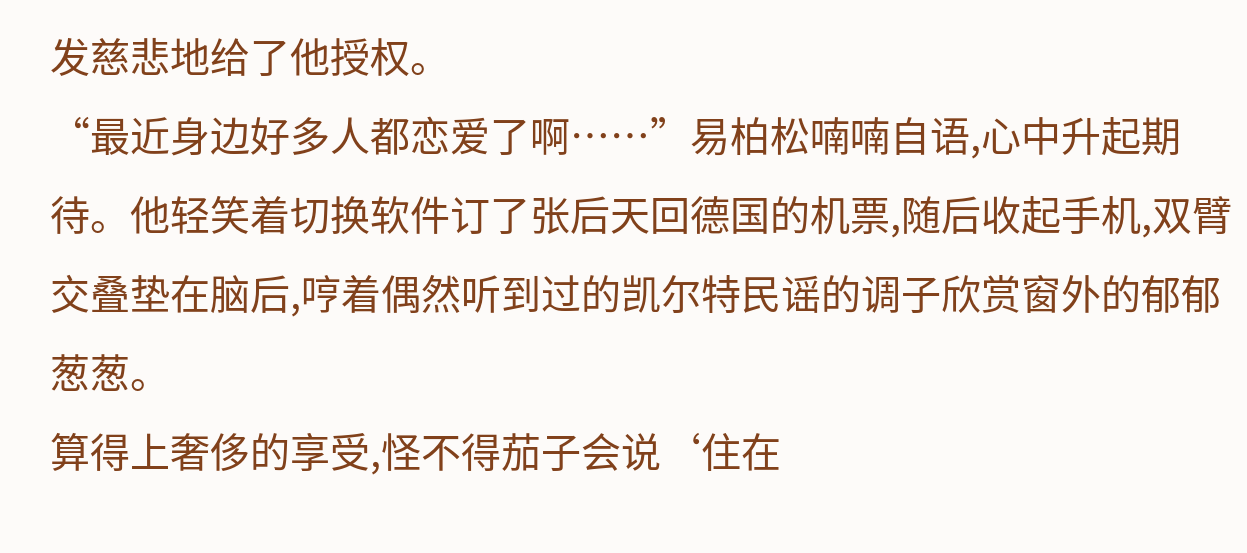发慈悲地给了他授权。
“最近身边好多人都恋爱了啊……”易柏松喃喃自语,心中升起期待。他轻笑着切换软件订了张后天回德国的机票,随后收起手机,双臂交叠垫在脑后,哼着偶然听到过的凯尔特民谣的调子欣赏窗外的郁郁葱葱。
算得上奢侈的享受,怪不得茄子会说‘住在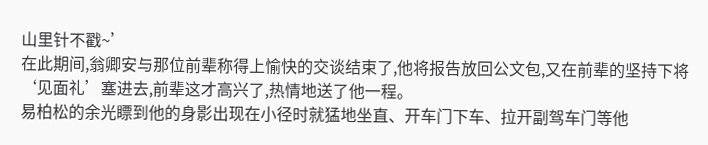山里针不戳~’
在此期间,翁卿安与那位前辈称得上愉快的交谈结束了,他将报告放回公文包,又在前辈的坚持下将‘见面礼’塞进去,前辈这才高兴了,热情地送了他一程。
易柏松的余光瞟到他的身影出现在小径时就猛地坐直、开车门下车、拉开副驾车门等他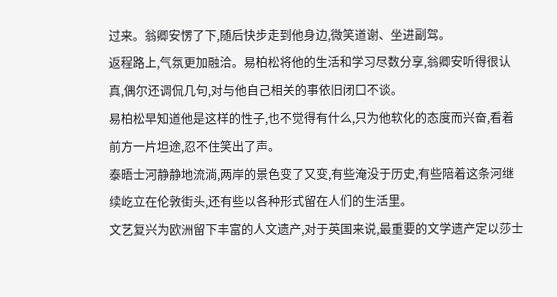过来。翁卿安愣了下,随后快步走到他身边,微笑道谢、坐进副驾。
返程路上,气氛更加融洽。易柏松将他的生活和学习尽数分享,翁卿安听得很认真,偶尔还调侃几句,对与他自己相关的事依旧闭口不谈。
易柏松早知道他是这样的性子,也不觉得有什么,只为他软化的态度而兴奋,看着前方一片坦途,忍不住笑出了声。
泰晤士河静静地流淌,两岸的景色变了又变,有些淹没于历史,有些陪着这条河继续屹立在伦敦街头,还有些以各种形式留在人们的生活里。
文艺复兴为欧洲留下丰富的人文遗产,对于英国来说,最重要的文学遗产定以莎士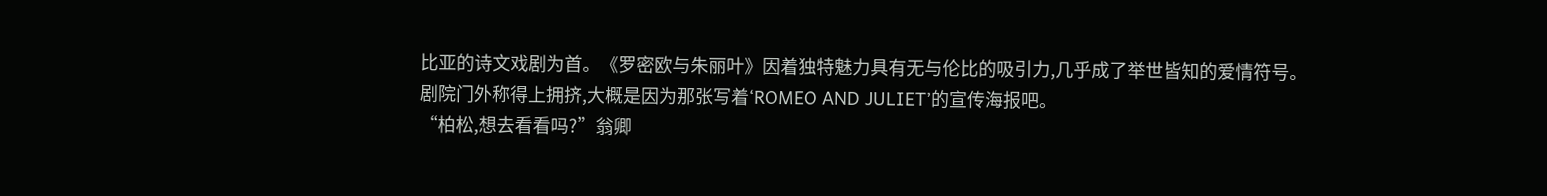比亚的诗文戏剧为首。《罗密欧与朱丽叶》因着独特魅力具有无与伦比的吸引力,几乎成了举世皆知的爱情符号。
剧院门外称得上拥挤,大概是因为那张写着‘ROMEO AND JULIET’的宣传海报吧。
“柏松,想去看看吗?”翁卿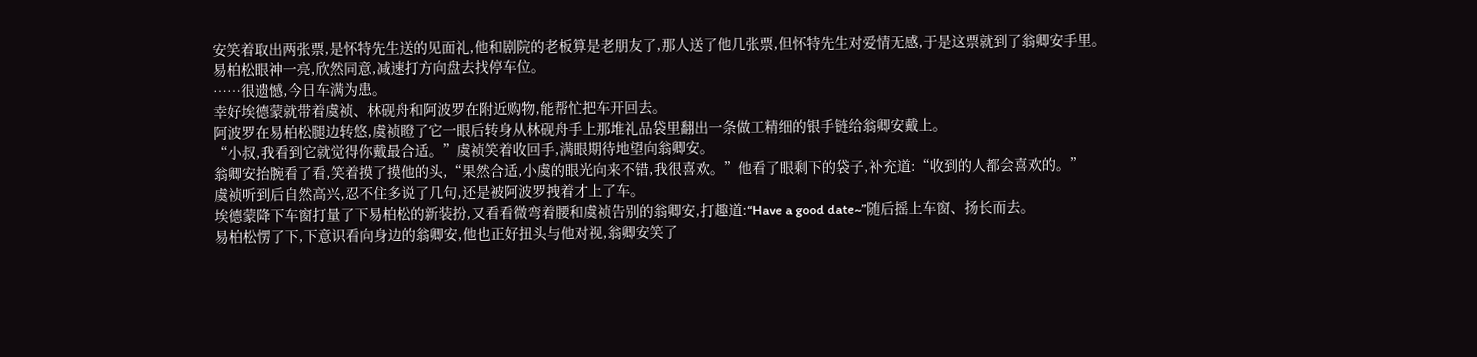安笑着取出两张票,是怀特先生送的见面礼,他和剧院的老板算是老朋友了,那人送了他几张票,但怀特先生对爱情无感,于是这票就到了翁卿安手里。
易柏松眼神一亮,欣然同意,减速打方向盘去找停车位。
……很遗憾,今日车满为患。
幸好埃德蒙就带着虞祯、林砚舟和阿波罗在附近购物,能帮忙把车开回去。
阿波罗在易柏松腿边转悠,虞祯瞪了它一眼后转身从林砚舟手上那堆礼品袋里翻出一条做工精细的银手链给翁卿安戴上。
“小叔,我看到它就觉得你戴最合适。”虞祯笑着收回手,满眼期待地望向翁卿安。
翁卿安抬腕看了看,笑着摸了摸他的头,“果然合适,小虞的眼光向来不错,我很喜欢。”他看了眼剩下的袋子,补充道:“收到的人都会喜欢的。”
虞祯听到后自然高兴,忍不住多说了几句,还是被阿波罗拽着才上了车。
埃德蒙降下车窗打量了下易柏松的新装扮,又看看微弯着腰和虞祯告别的翁卿安,打趣道:“Have a good date~”随后摇上车窗、扬长而去。
易柏松愣了下,下意识看向身边的翁卿安,他也正好扭头与他对视,翁卿安笑了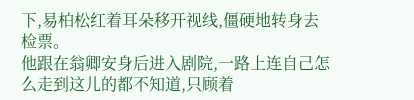下,易柏松红着耳朵移开视线,僵硬地转身去检票。
他跟在翁卿安身后进入剧院,一路上连自己怎么走到这儿的都不知道,只顾着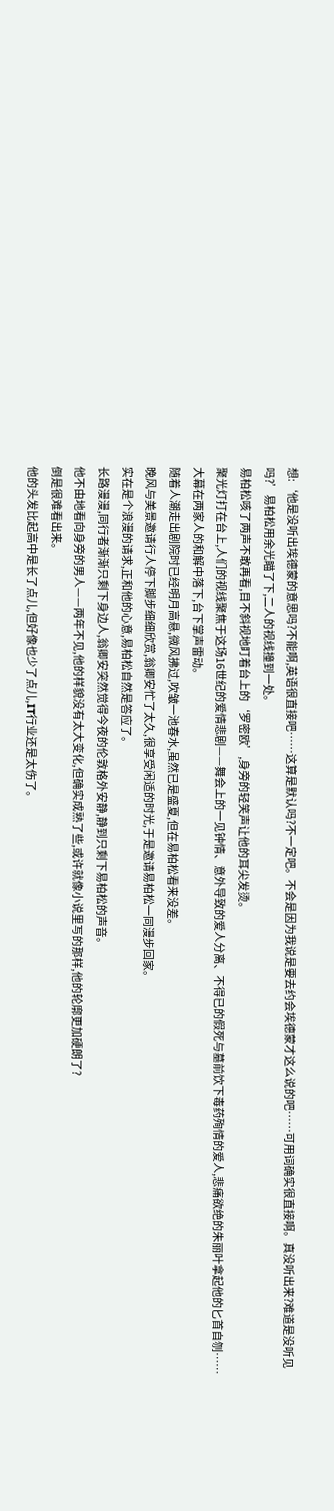想:‘他是没听出埃德蒙的意思吗?不能啊,英语很直接吧……这算是默认吗?不一定吧。不会是因为我说是要去约会埃德蒙才这么说的吧……可用词确实很直接啊。真没听出来?难道是没听见吗?’易柏松用余光瞄了下,二人的视线撞到一处。
易柏松咳了两声不敢再看,目不斜视地盯着台上的‘罗密欧’,身旁的轻笑声让他的耳尖发烫。
聚光灯打在台上,人们的视线聚焦于这场16世纪的爱情悲剧——舞会上的一见钟情、意外导致的爱人分离、不得已的假死与墓前饮下毒药殉情的爱人,悲痛欲绝的朱丽叶拿起他的匕首自刎……
大幕在两家人的和解中落下,台下掌声雷动。
随着人潮走出剧院时已经明月高悬,微风拂过,吹皱一池春水,虽然已是盛夏,但在易柏松看来没差。
晚风与美景邀请行人停下脚步细细欣赏,翁卿安忙了太久,很享受闲适的时光,于是邀请易柏松一同漫步回家。
实在是个浪漫的请求,正和他的心意,易柏松自然是答应了。
长路漫漫,同行者渐渐只剩下身边人,翁卿安突然觉得今夜的伦敦格外安静,静到只剩下易柏松的声音。
他不由地看向身旁的男人——两年不见,他的样貌没有太大变化,但确实成熟了些,或许就像小说里写的那样,他的轮廓更加硬朗了?
倒是很难看出来。
他的头发比起高中是长了点儿,但好像也少了点儿,IT行业还是太伤了。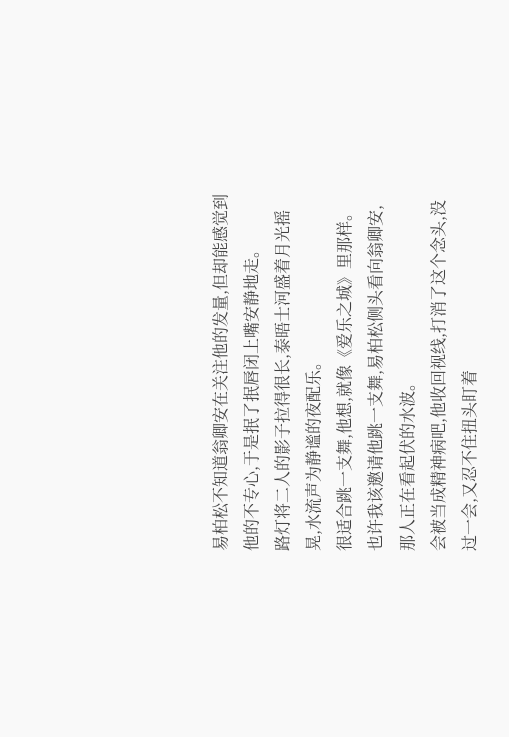易柏松不知道翁卿安在关注他的发量,但却能感觉到他的不专心,于是抿了抿唇闭上嘴安静地走。
路灯将二人的影子拉得很长,泰晤士河盛着月光摇晃,水流声为静谧的夜配乐。
很适合跳一支舞,他想,就像《爱乐之城》里那样。
也许我该邀请他跳一支舞,易柏松侧头看向翁卿安,那人正在看起伏的水波。
会被当成精神病吧,他收回视线,打消了这个念头,没过一会,又忍不住扭头盯着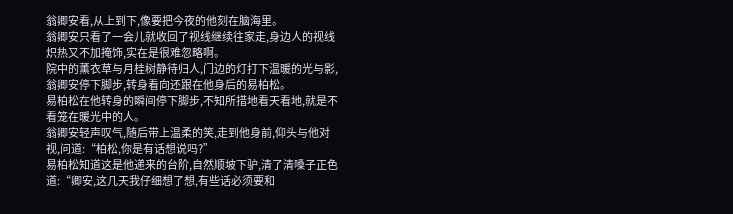翁卿安看,从上到下,像要把今夜的他刻在脑海里。
翁卿安只看了一会儿就收回了视线继续往家走,身边人的视线炽热又不加掩饰,实在是很难忽略啊。
院中的薰衣草与月桂树静待归人,门边的灯打下温暖的光与影,翁卿安停下脚步,转身看向还跟在他身后的易柏松。
易柏松在他转身的瞬间停下脚步,不知所措地看天看地,就是不看笼在暖光中的人。
翁卿安轻声叹气,随后带上温柔的笑,走到他身前,仰头与他对视,问道:“柏松,你是有话想说吗?”
易柏松知道这是他递来的台阶,自然顺坡下驴,清了清嗓子正色道:“卿安,这几天我仔细想了想,有些话必须要和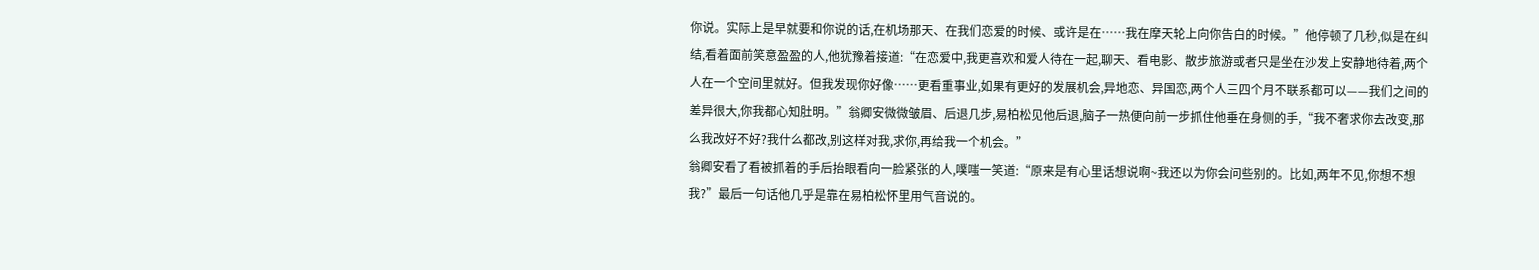你说。实际上是早就要和你说的话,在机场那天、在我们恋爱的时候、或许是在……我在摩天轮上向你告白的时候。”他停顿了几秒,似是在纠结,看着面前笑意盈盈的人,他犹豫着接道:“在恋爱中,我更喜欢和爱人待在一起,聊天、看电影、散步旅游或者只是坐在沙发上安静地待着,两个人在一个空间里就好。但我发现你好像……更看重事业,如果有更好的发展机会,异地恋、异国恋,两个人三四个月不联系都可以——我们之间的差异很大,你我都心知肚明。”翁卿安微微皱眉、后退几步,易柏松见他后退,脑子一热便向前一步抓住他垂在身侧的手,“我不奢求你去改变,那么我改好不好?我什么都改,别这样对我,求你,再给我一个机会。”
翁卿安看了看被抓着的手后抬眼看向一脸紧张的人,噗嗤一笑道:“原来是有心里话想说啊~我还以为你会问些别的。比如,两年不见,你想不想我?”最后一句话他几乎是靠在易柏松怀里用气音说的。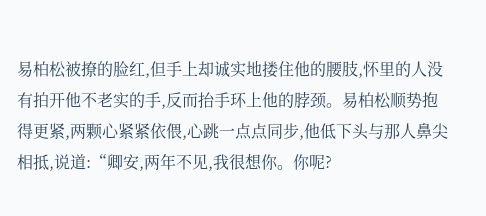易柏松被撩的脸红,但手上却诚实地搂住他的腰肢,怀里的人没有拍开他不老实的手,反而抬手环上他的脖颈。易柏松顺势抱得更紧,两颗心紧紧依偎,心跳一点点同步,他低下头与那人鼻尖相抵,说道:“卿安,两年不见,我很想你。你呢?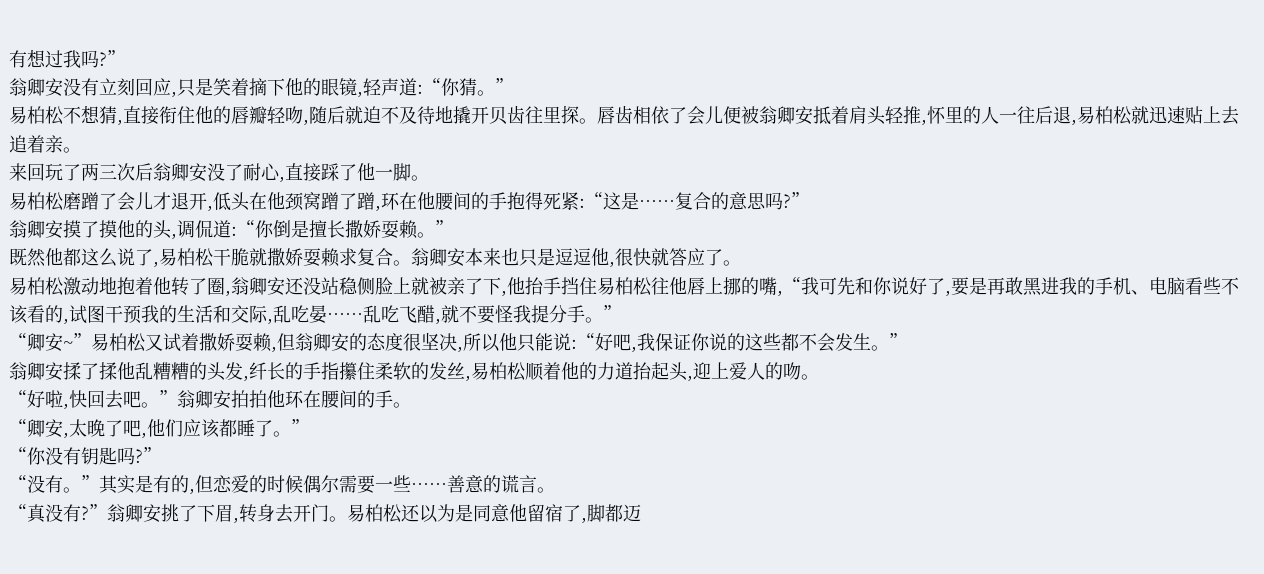有想过我吗?”
翁卿安没有立刻回应,只是笑着摘下他的眼镜,轻声道:“你猜。”
易柏松不想猜,直接衔住他的唇瓣轻吻,随后就迫不及待地撬开贝齿往里探。唇齿相依了会儿便被翁卿安抵着肩头轻推,怀里的人一往后退,易柏松就迅速贴上去追着亲。
来回玩了两三次后翁卿安没了耐心,直接踩了他一脚。
易柏松磨蹭了会儿才退开,低头在他颈窝蹭了蹭,环在他腰间的手抱得死紧:“这是……复合的意思吗?”
翁卿安摸了摸他的头,调侃道:“你倒是擅长撒娇耍赖。”
既然他都这么说了,易柏松干脆就撒娇耍赖求复合。翁卿安本来也只是逗逗他,很快就答应了。
易柏松激动地抱着他转了圈,翁卿安还没站稳侧脸上就被亲了下,他抬手挡住易柏松往他唇上挪的嘴,“我可先和你说好了,要是再敢黑进我的手机、电脑看些不该看的,试图干预我的生活和交际,乱吃晏……乱吃飞醋,就不要怪我提分手。”
“卿安~”易柏松又试着撒娇耍赖,但翁卿安的态度很坚决,所以他只能说:“好吧,我保证你说的这些都不会发生。”
翁卿安揉了揉他乱糟糟的头发,纤长的手指攥住柔软的发丝,易柏松顺着他的力道抬起头,迎上爱人的吻。
“好啦,快回去吧。”翁卿安拍拍他环在腰间的手。
“卿安,太晚了吧,他们应该都睡了。”
“你没有钥匙吗?”
“没有。”其实是有的,但恋爱的时候偶尔需要一些……善意的谎言。
“真没有?”翁卿安挑了下眉,转身去开门。易柏松还以为是同意他留宿了,脚都迈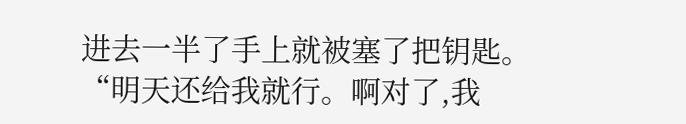进去一半了手上就被塞了把钥匙。
“明天还给我就行。啊对了,我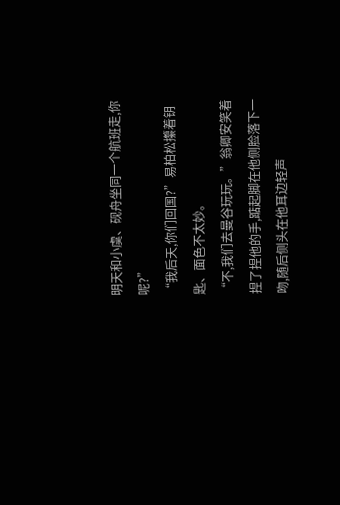明天和小虞、砚舟坐同一个航班走,你呢?”
“我后天,你们回国?”易柏松攥着钥匙、面色不太妙。
“不,我们去曼谷玩玩。”翁卿安笑着捏了捏他的手,踮起脚在他侧脸落下一吻,随后侧头在他耳边轻声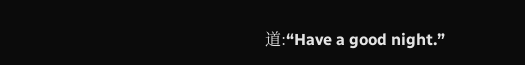道:“Have a good night.”